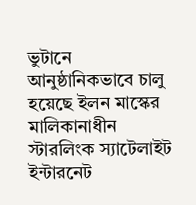ভুটানে আনুষ্ঠানিকভাবে চালু হয়েছে ইলন মাস্কের মালিকানাধীন স্টারলিংক স্যাটেলাইট ইন্টারনেট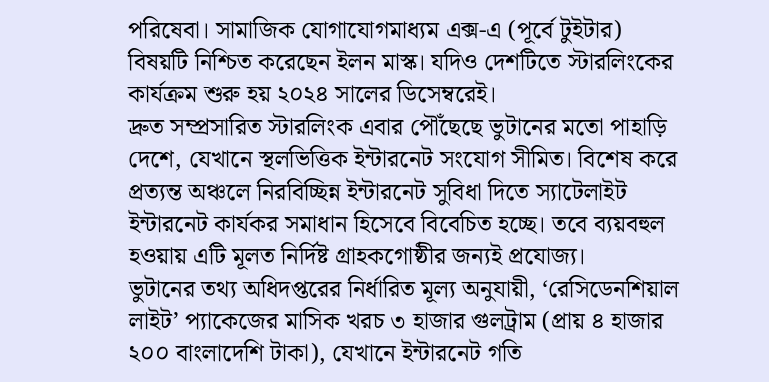পরিষেবা। সামাজিক যোগাযোগমাধ্যম এক্স-এ (পূর্বে টুইটার) বিষয়টি নিশ্চিত করেছেন ইলন মাস্ক। যদিও দেশটিতে স্টারলিংকের কার্যক্রম শুরু হয় ২০২৪ সালের ডিসেম্বরেই।
দ্রুত সম্প্রসারিত স্টারলিংক এবার পৌঁছেছে ভুটানের মতো পাহাড়ি দেশে, যেখানে স্থলভিত্তিক ইন্টারনেট সংযোগ সীমিত। বিশেষ করে প্রত্যন্ত অঞ্চলে নিরবিচ্ছিন্ন ইন্টারনেট সুবিধা দিতে স্যাটেলাইট ইন্টারনেট কার্যকর সমাধান হিসেবে বিবেচিত হচ্ছে। তবে ব্যয়বহুল হওয়ায় এটি মূলত নির্দিষ্ট গ্রাহকগোষ্ঠীর জন্যই প্রযোজ্য।
ভুটানের তথ্য অধিদপ্তরের নির্ধারিত মূল্য অনুযায়ী, ‘রেসিডেনশিয়াল লাইট’ প্যাকেজের মাসিক খরচ ৩ হাজার গুলট্রাম (প্রায় ৪ হাজার ২০০ বাংলাদেশি টাকা), যেখানে ইন্টারনেট গতি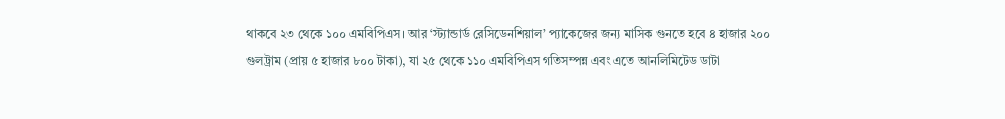থাকবে ২৩ থেকে ১০০ এমবিপিএস। আর ‘স্ট্যান্ডার্ড রেসিডেনশিয়াল’ প্যাকেজের জন্য মাসিক গুনতে হবে ৪ হাজার ২০০ গুলট্রাম (প্রায় ৫ হাজার ৮০০ টাকা), যা ২৫ থেকে ১১০ এমবিপিএস গতিসম্পন্ন এবং এতে আনলিমিটেড ডাটা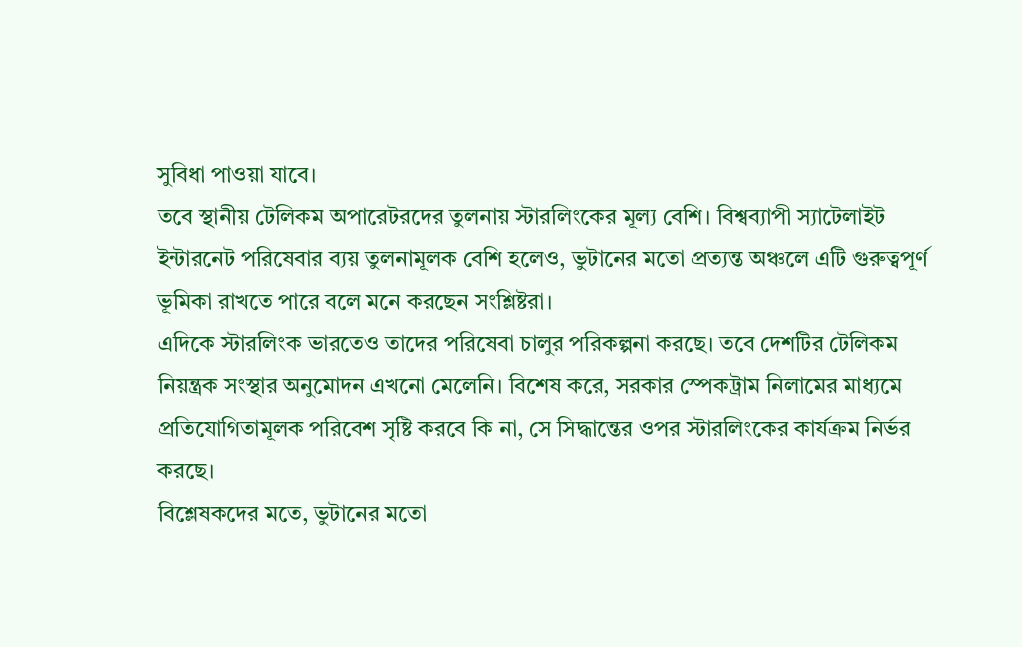সুবিধা পাওয়া যাবে।
তবে স্থানীয় টেলিকম অপারেটরদের তুলনায় স্টারলিংকের মূল্য বেশি। বিশ্বব্যাপী স্যাটেলাইট ইন্টারনেট পরিষেবার ব্যয় তুলনামূলক বেশি হলেও, ভুটানের মতো প্রত্যন্ত অঞ্চলে এটি গুরুত্বপূর্ণ ভূমিকা রাখতে পারে বলে মনে করছেন সংশ্লিষ্টরা।
এদিকে স্টারলিংক ভারতেও তাদের পরিষেবা চালুর পরিকল্পনা করছে। তবে দেশটির টেলিকম নিয়ন্ত্রক সংস্থার অনুমোদন এখনো মেলেনি। বিশেষ করে, সরকার স্পেকট্রাম নিলামের মাধ্যমে প্রতিযোগিতামূলক পরিবেশ সৃষ্টি করবে কি না, সে সিদ্ধান্তের ওপর স্টারলিংকের কার্যক্রম নির্ভর করছে।
বিশ্লেষকদের মতে, ভুটানের মতো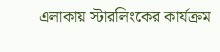এলাকায় স্টারলিংকের কার্যক্রম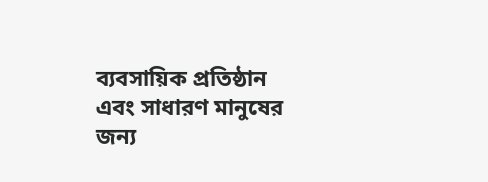ব্যবসায়িক প্রতিষ্ঠান এবং সাধারণ মানুষের জন্য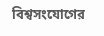বিশ্বসংযোগের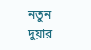নতুন দুয়ার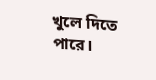খুলে দিতে পারে।